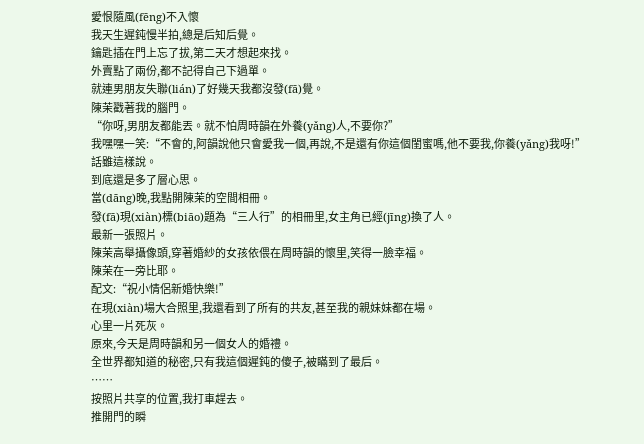愛恨隨風(fēng)不入懷
我天生遲鈍慢半拍,總是后知后覺。
鑰匙插在門上忘了拔,第二天才想起來找。
外賣點了兩份,都不記得自己下過單。
就連男朋友失聯(lián)了好幾天我都沒發(fā)覺。
陳茉戳著我的腦門。
“你呀,男朋友都能丟。就不怕周時韻在外養(yǎng)人,不要你?”
我嘿嘿一笑:“不會的,阿韻說他只會愛我一個,再說,不是還有你這個閨蜜嗎,他不要我,你養(yǎng)我呀!”
話雖這樣說。
到底還是多了層心思。
當(dāng)晚,我點開陳茉的空間相冊。
發(fā)現(xiàn)標(biāo)題為“三人行”的相冊里,女主角已經(jīng)換了人。
最新一張照片。
陳茉高舉攝像頭,穿著婚紗的女孩依偎在周時韻的懷里,笑得一臉幸福。
陳茉在一旁比耶。
配文:“祝小情侶新婚快樂!”
在現(xiàn)場大合照里,我還看到了所有的共友,甚至我的親妹妹都在場。
心里一片死灰。
原來,今天是周時韻和另一個女人的婚禮。
全世界都知道的秘密,只有我這個遲鈍的傻子,被瞞到了最后。
……
按照片共享的位置,我打車趕去。
推開門的瞬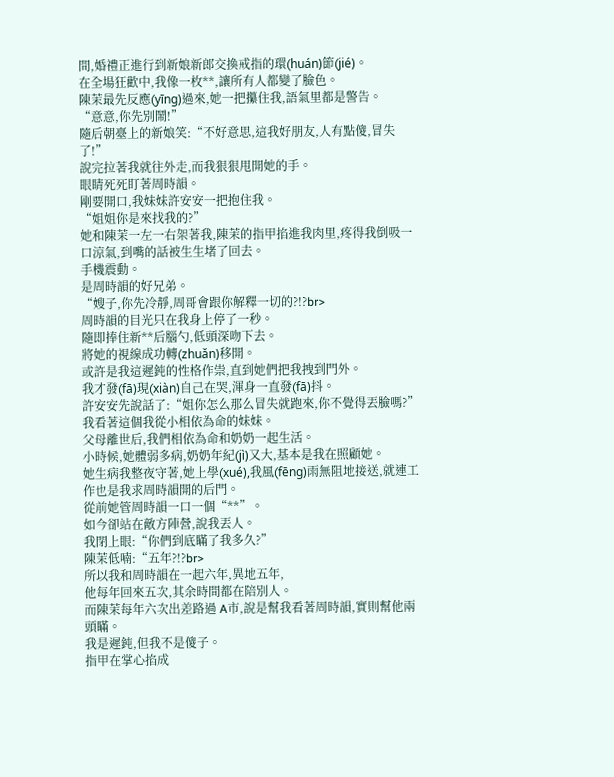間,婚禮正進行到新娘新郎交換戒指的環(huán)節(jié)。
在全場狂歡中,我像一枚**,讓所有人都變了臉色。
陳茉最先反應(yīng)過來,她一把攥住我,語氣里都是警告。
“意意,你先別鬧!”
隨后朝臺上的新娘笑:“不好意思,這我好朋友,人有點傻,冒失了!”
說完拉著我就往外走,而我狠狠甩開她的手。
眼睛死死盯著周時韻。
剛要開口,我妹妹許安安一把抱住我。
“姐姐你是來找我的?”
她和陳茉一左一右架著我,陳茉的指甲掐進我肉里,疼得我倒吸一口涼氣,到嘴的話被生生堵了回去。
手機震動。
是周時韻的好兄弟。
“嫂子,你先冷靜,周哥會跟你解釋一切的?!?br>
周時韻的目光只在我身上停了一秒。
隨即捧住新**后腦勺,低頭深吻下去。
將她的視線成功轉(zhuǎn)移開。
或許是我這遲鈍的性格作祟,直到她們把我拽到門外。
我才發(fā)現(xiàn)自己在哭,渾身一直發(fā)抖。
許安安先說話了:“姐你怎么那么冒失就跑來,你不覺得丟臉嗎?”
我看著這個我從小相依為命的妹妹。
父母離世后,我們相依為命和奶奶一起生活。
小時候,她體弱多病,奶奶年紀(jì)又大,基本是我在照顧她。
她生病我整夜守著,她上學(xué),我風(fēng)雨無阻地接送,就連工作也是我求周時韻開的后門。
從前她管周時韻一口一個“**”。
如今卻站在敵方陣營,說我丟人。
我閉上眼:“你們到底瞞了我多久?”
陳茉低喃:“五年?!?br>
所以我和周時韻在一起六年,異地五年,
他每年回來五次,其余時間都在陪別人。
而陳茉每年六次出差路過 A市,說是幫我看著周時韻,實則幫他兩頭瞞。
我是遲鈍,但我不是傻子。
指甲在掌心掐成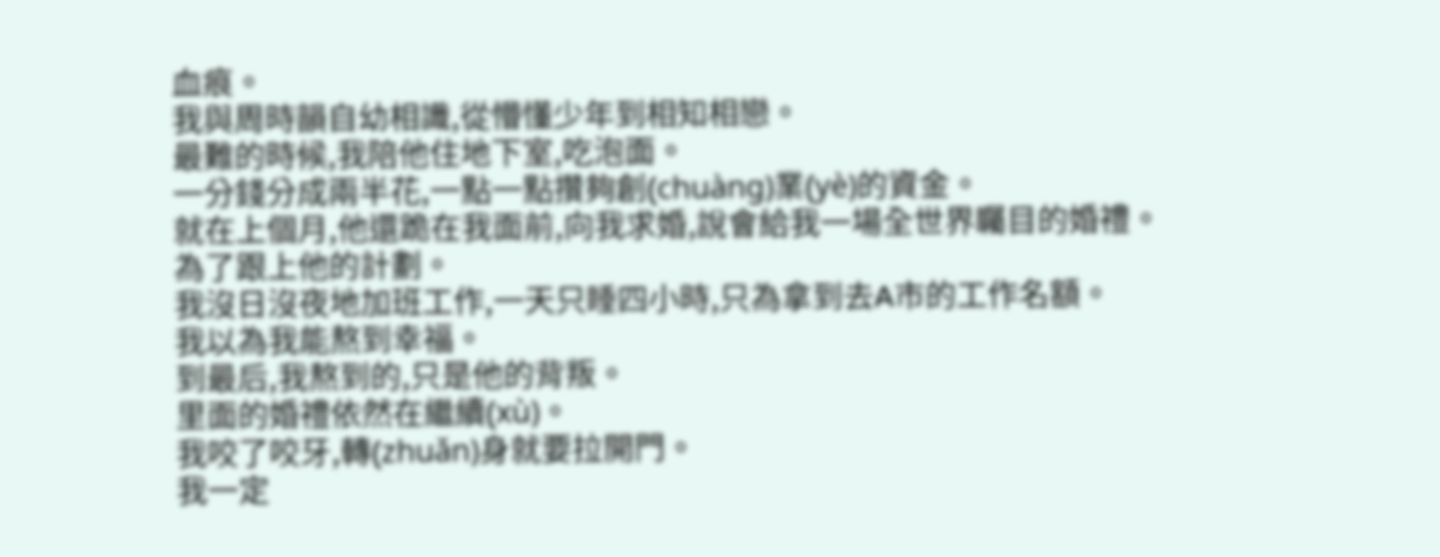血痕。
我與周時韻自幼相識,從懵懂少年到相知相戀。
最難的時候,我陪他住地下室,吃泡面。
一分錢分成兩半花,一點一點攢夠創(chuàng)業(yè)的資金。
就在上個月,他還跪在我面前,向我求婚,說會給我一場全世界矚目的婚禮。
為了跟上他的計劃。
我沒日沒夜地加班工作,一天只睡四小時,只為拿到去A市的工作名額。
我以為我能熬到幸福。
到最后,我熬到的,只是他的背叛。
里面的婚禮依然在繼續(xù)。
我咬了咬牙,轉(zhuǎn)身就要拉開門。
我一定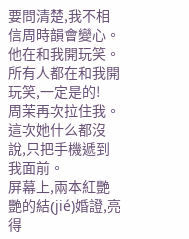要問清楚,我不相信周時韻會變心。他在和我開玩笑。
所有人都在和我開玩笑,一定是的!
周茉再次拉住我。
這次她什么都沒說,只把手機遞到我面前。
屏幕上,兩本紅艷艷的結(jié)婚證,亮得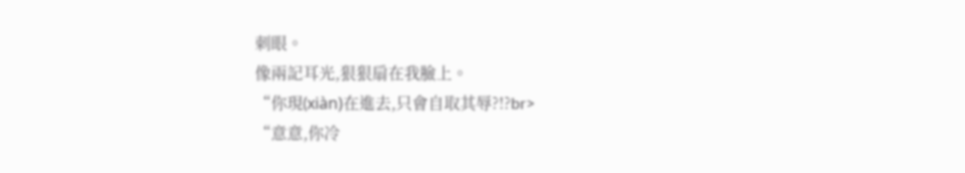刺眼。
像兩記耳光,狠狠扇在我臉上。
“你現(xiàn)在進去,只會自取其辱?!?br>
“意意,你冷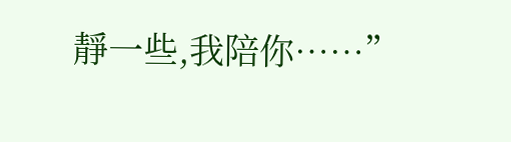靜一些,我陪你……”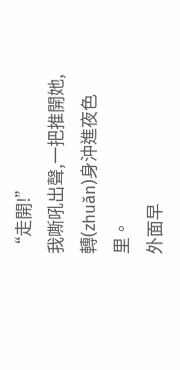“走開!”
我嘶吼出聲,一把推開她,轉(zhuǎn)身沖進夜色里。
外面早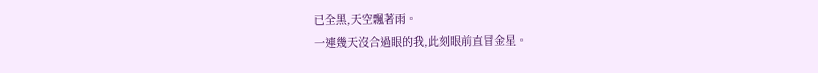已全黑,天空飄著雨。
一連幾天沒合過眼的我,此刻眼前直冒金星。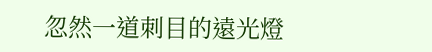忽然一道刺目的遠光燈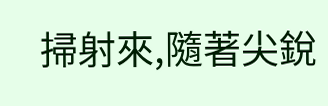掃射來,隨著尖銳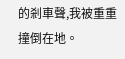的剎車聲,我被重重撞倒在地。